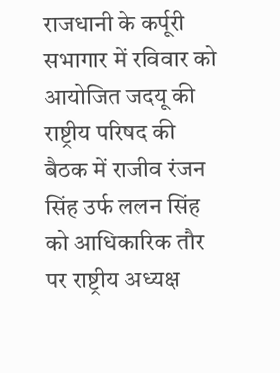राजधानी के कर्पूरी सभागार में रविवार को आयोजित जदयू की राष्ट्रीय परिषद की बैठक में राजीव रंजन सिंह उर्फ ललन सिंह को आधिकारिक तौर पर राष्ट्रीय अध्यक्ष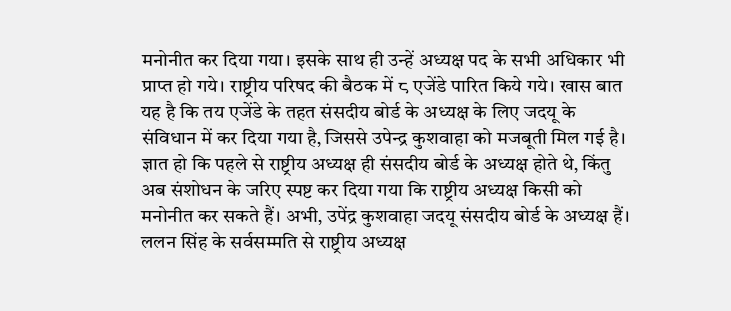मनोनीत कर दिया गया। इसके साथ ही उन्हें अध्यक्ष पद के सभी अधिकार भी प्राप्त हो गये। राष्ट्रीय परिषद की बैठक में ८ एजेंडे पारित किये गये। खास बात यह है कि तय एजेंडे के तहत संसदीय बोर्ड के अध्यक्ष के लिए जदयू के संविधान में कर दिया गया है‚ जिससे उपेन्द्र कुशवाहा को मजबूती मिल गई है। ज्ञात हो कि पहले से राष्ट्रीय अध्यक्ष ही संसदीय बोर्ड के अध्यक्ष होते थे‚ किंतु अब संशोधन के जरिए स्पष्ट कर दिया गया कि राष्ट्रीय अध्यक्ष किसी को मनोनीत कर सकते हैं। अभी‚ उपेंद्र कुशवाहा जदयू संसदीय बोर्ड के अध्यक्ष हैं। ललन सिंह के सर्वसम्मति से राष्ट्रीय अध्यक्ष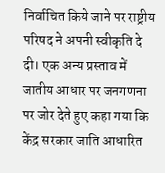निर्वाचित किये जाने पर राष्ट्रीय परिषद ने अपनी स्वीकृति दे दी। एक अन्य प्रस्ताव में जातीय आधार पर जनगणना पर जोर देते हुए कहा गया कि केंद्र सरकार जाति आधारित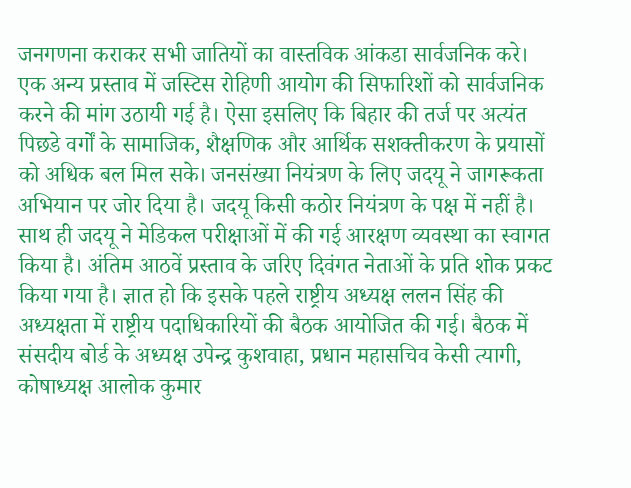जनगणना कराकर सभी जातियों का वास्तविक आंकडा सार्वजनिक करे। एक अन्य प्रस्ताव में जस्टिस रोहिणी आयोग की सिफारिशों को सार्वजनिक करने की मांग उठायी गई है। ऐसा इसलिए कि बिहार की तर्ज पर अत्यंत पिछडे वर्गों के सामाजिक‚ शैक्षणिक और आर्थिक सशक्तीकरण के प्रयासों को अधिक बल मिल सके। जनसंख्या नियंत्रण के लिए जदयू ने जागरूकता अभियान पर जोर दिया है। जदयू किसी कठोर नियंत्रण के पक्ष में नहीं है। साथ ही जदयू ने मेडिकल परीक्षाओं में की गई आरक्षण व्यवस्था का स्वागत किया है। अंतिम आठवें प्रस्ताव के जरिए दिवंगत नेताओं के प्रति शोक प्रकट किया गया है। ज्ञात हो कि इसके पहले राष्ट्रीय अध्यक्ष ललन सिंह की अध्यक्षता में राष्ट्रीय पदाधिकारियों की बैठक आयोजित की गई। बैठक में संसदीय बोर्ड के अध्यक्ष उपेन्द्र कुशवाहा‚ प्रधान महासचिव केसी त्यागी‚ कोषाध्यक्ष आलोक कुमार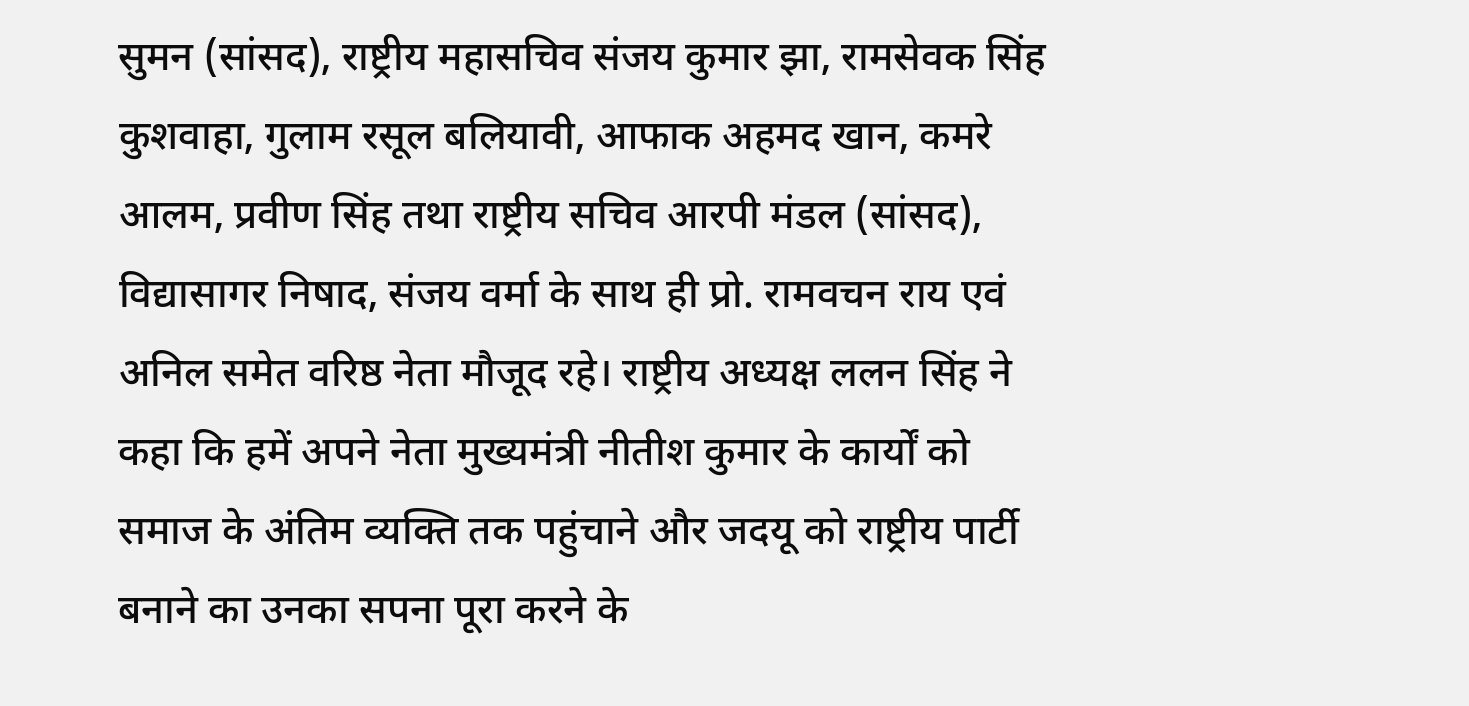सुमन (सांसद)‚ राष्ट्रीय महासचिव संजय कुमार झा‚ रामसेवक सिंह कुशवाहा‚ गुलाम रसूल बलियावी‚ आफाक अहमद खान‚ कमरे आलम‚ प्रवीण सिंह तथा राष्ट्रीय सचिव आरपी मंडल (सांसद)‚ विद्यासागर निषाद‚ संजय वर्मा के साथ ही प्रो. रामवचन राय एवं अनिल समेत वरिष्ठ नेता मौजूद रहे। राष्ट्रीय अध्यक्ष ललन सिंह ने कहा कि हमें अपने नेता मुख्यमंत्री नीतीश कुमार के कार्यों को समाज के अंतिम व्यक्ति तक पहुंचाने और जदयू को राष्ट्रीय पार्टी बनाने का उनका सपना पूरा करने के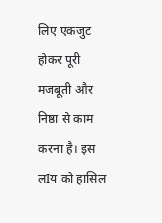लिए एकजुट होकर पूरी मजबूती और निष्ठा से काम करना है। इस लIय को हासिल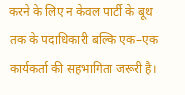करने के लिए न केवल पार्टी के बूथ तक के पदाधिकारी बल्कि एक–एक कार्यकर्ता की सहभागिता जरूरी है।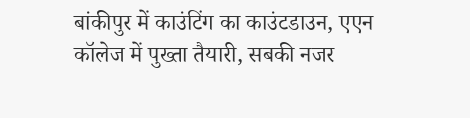बांकीपुर में काउंटिंग का काउंटडाउन, एएन कॉलेज में पुख्ता तैयारी, सबकी नजर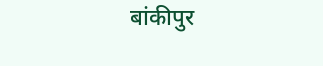बांकीपुर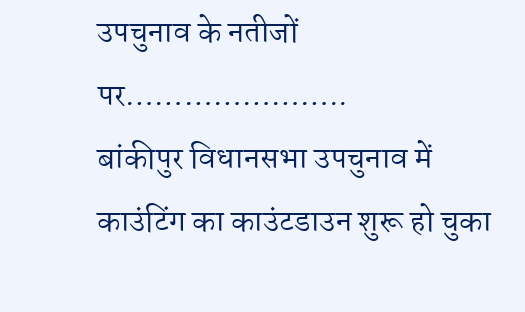उपचुनाव के नतीजों पर…………………..
बांकीपुर विधानसभा उपचुनाव में काउंटिंग का काउंटडाउन शुरू हो चुका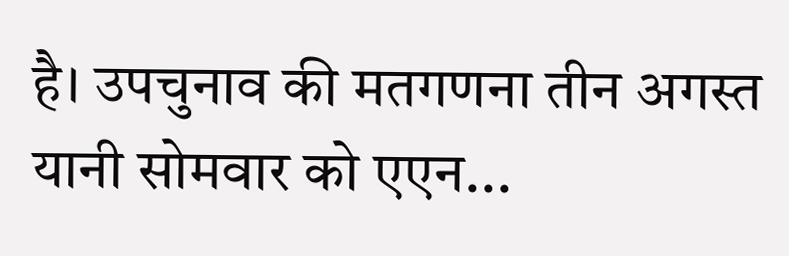है। उपचुनाव की मतगणना तीन अगस्त यानी सोमवार को एएन...